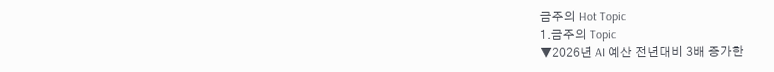금주의 Hot Topic
1.금주의 Topic
▼2026년 AI 예산 전년대비 3배 증가한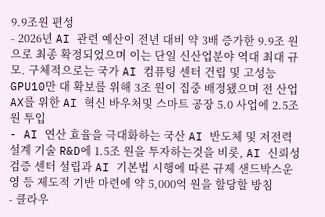9.9조원 편성
- 2026년 AI 관련 예산이 전년 대비 약 3배 증가한 9.9조 원으로 최종 확정되었으며 이는 단일 신산업분야 역대 최대 규모. 구체적으로는 국가 AI 컴퓨팅 센터 건립 및 고성능 GPU10만 대 확보를 위해 3조 원이 집중 배정됐으며 전 산업 AX를 위한 AI 혁신 바우처및 스마트 공장 5.0 사업에 2.5조 원 투입
- AI 연산 효율을 극대화하는 국산 AI 반도체 및 저전력 설계 기술 R&D에 1.5조 원을 투자하는것을 비롯, AI 신뢰성 검증 센터 설립과 AI 기본법 시행에 따른 규제 샌드박스운영 등 제도적 기반 마련에 약 5,000억 원을 할당할 방침
- 클라우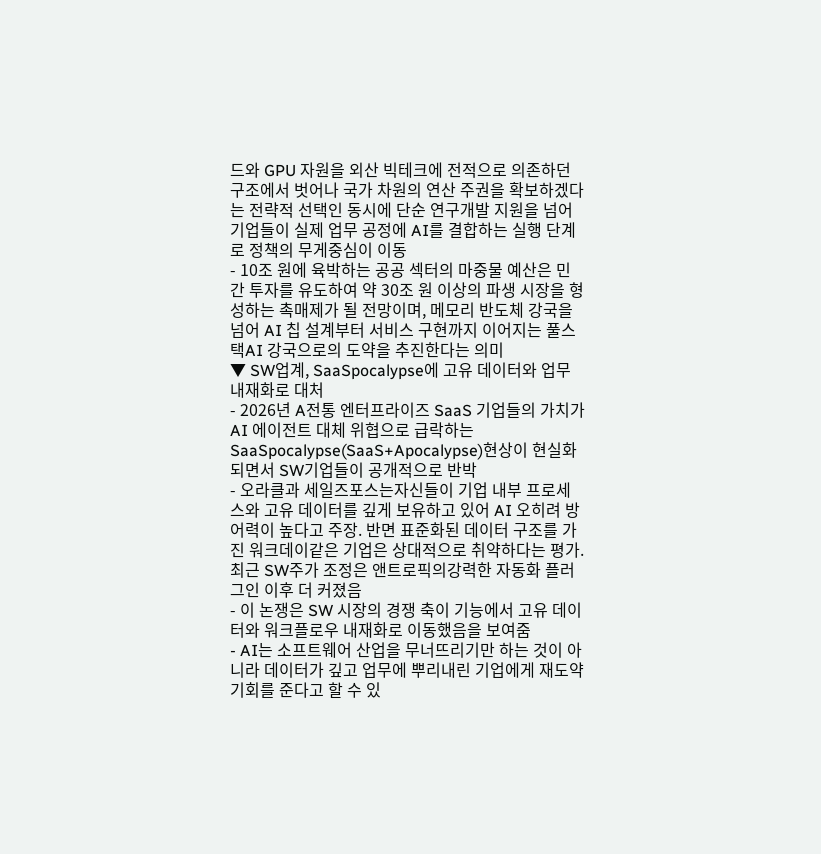드와 GPU 자원을 외산 빅테크에 전적으로 의존하던 구조에서 벗어나 국가 차원의 연산 주권을 확보하겠다는 전략적 선택인 동시에 단순 연구개발 지원을 넘어 기업들이 실제 업무 공정에 AI를 결합하는 실행 단계로 정책의 무게중심이 이동
- 10조 원에 육박하는 공공 섹터의 마중물 예산은 민간 투자를 유도하여 약 30조 원 이상의 파생 시장을 형성하는 촉매제가 될 전망이며, 메모리 반도체 강국을 넘어 AI 칩 설계부터 서비스 구현까지 이어지는 풀스택AI 강국으로의 도약을 추진한다는 의미
▼ SW업계, SaaSpocalypse에 고유 데이터와 업무 내재화로 대처
- 2026년 A전통 엔터프라이즈 SaaS 기업들의 가치가 AI 에이전트 대체 위협으로 급락하는 SaaSpocalypse(SaaS+Apocalypse)현상이 현실화되면서 SW기업들이 공개적으로 반박
- 오라클과 세일즈포스는자신들이 기업 내부 프로세스와 고유 데이터를 깊게 보유하고 있어 AI 오히려 방어력이 높다고 주장. 반면 표준화된 데이터 구조를 가진 워크데이같은 기업은 상대적으로 취약하다는 평가. 최근 SW주가 조정은 앤트로픽의강력한 자동화 플러그인 이후 더 커졌음
- 이 논쟁은 SW 시장의 경쟁 축이 기능에서 고유 데이터와 워크플로우 내재화로 이동했음을 보여줌
- AI는 소프트웨어 산업을 무너뜨리기만 하는 것이 아니라 데이터가 깊고 업무에 뿌리내린 기업에게 재도약 기회를 준다고 할 수 있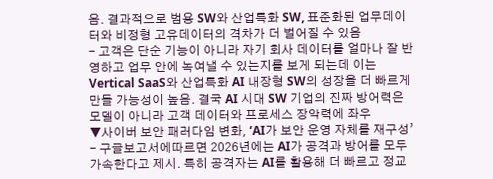음. 결과적으로 범용 SW와 산업특화 SW, 표준화된 업무데이터와 비정형 고유데이터의 격차가 더 벌어질 수 있음
- 고객은 단순 기능이 아니라 자기 회사 데이터를 얼마나 잘 반영하고 업무 안에 녹여낼 수 있는지를 보게 되는데 이는 Vertical SaaS와 산업특화 AI 내장형 SW의 성장을 더 빠르게 만들 가능성이 높음. 결국 AI 시대 SW 기업의 진짜 방어력은 모델이 아니라 고객 데이터와 프로세스 장악력에 좌우
▼사이버 보안 패러다임 변화, ‘AI가 보안 운영 자체를 재구성’
- 구글보고서에따르면 2026년에는 AI가 공격과 방어를 모두 가속한다고 제시. 특히 공격자는 AI를 활용해 더 빠르고 정교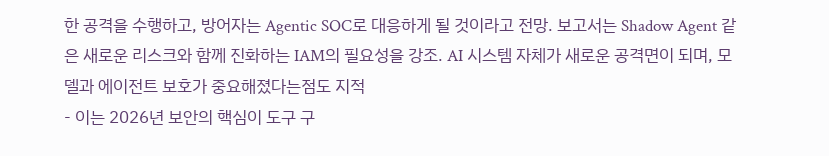한 공격을 수행하고, 방어자는 Agentic SOC로 대응하게 될 것이라고 전망. 보고서는 Shadow Agent 같은 새로운 리스크와 함께 진화하는 IAM의 필요성을 강조. AI 시스템 자체가 새로운 공격면이 되며, 모델과 에이전트 보호가 중요해졌다는점도 지적
- 이는 2026년 보안의 핵심이 도구 구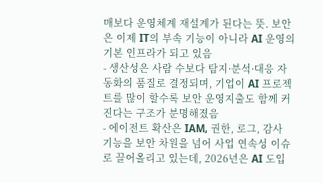매보다 운영체계 재설계가 된다는 뜻. 보안은 이제 IT의 부속 기능이 아니라 AI 운영의 기본 인프라가 되고 있음
- 생산성은 사람 수보다 탐지·분석·대응 자동화의 품질로 결정되며, 기업이 AI 프로젝트를 많이 할수록 보안 운영지출도 함께 커진다는 구조가 분명해졌음
- 에이전트 확산은 IAM, 권한, 로그, 감사 기능을 보안 차원을 넘어 사업 연속성 이슈로 끌어올리고 있는데, 2026년은 AI 도입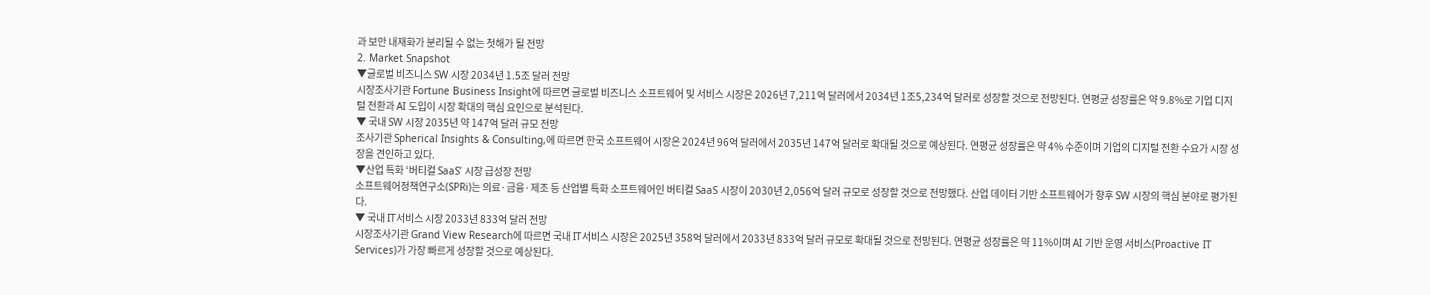과 보안 내재화가 분리될 수 없는 첫해가 될 전망
2. Market Snapshot
▼글로벌 비즈니스 SW 시장 2034년 1.5조 달러 전망
시장조사기관 Fortune Business Insight에 따르면 글로벌 비즈니스 소프트웨어 및 서비스 시장은 2026년 7,211억 달러에서 2034년 1조5,234억 달러로 성장할 것으로 전망된다. 연평균 성장률은 약 9.8%로 기업 디지털 전환과 AI 도입이 시장 확대의 핵심 요인으로 분석된다.
▼ 국내 SW 시장 2035년 약 147억 달러 규모 전망
조사기관 Spherical Insights & Consulting,에 따르면 한국 소프트웨어 시장은 2024년 96억 달러에서 2035년 147억 달러로 확대될 것으로 예상된다. 연평균 성장률은 약 4% 수준이며 기업의 디지털 전환 수요가 시장 성장을 견인하고 있다.
▼산업 특화 ‘버티컬 SaaS’ 시장 급성장 전망
소프트웨어정책연구소(SPRi)는 의료·금융·제조 등 산업별 특화 소프트웨어인 버티컬 SaaS 시장이 2030년 2,056억 달러 규모로 성장할 것으로 전망했다. 산업 데이터 기반 소프트웨어가 향후 SW 시장의 핵심 분야로 평가된다.
▼ 국내 IT서비스 시장 2033년 833억 달러 전망
시장조사기관 Grand View Research에 따르면 국내 IT서비스 시장은 2025년 358억 달러에서 2033년 833억 달러 규모로 확대될 것으로 전망된다. 연평균 성장률은 약 11%이며 AI 기반 운영 서비스(Proactive IT Services)가 가장 빠르게 성장할 것으로 예상된다.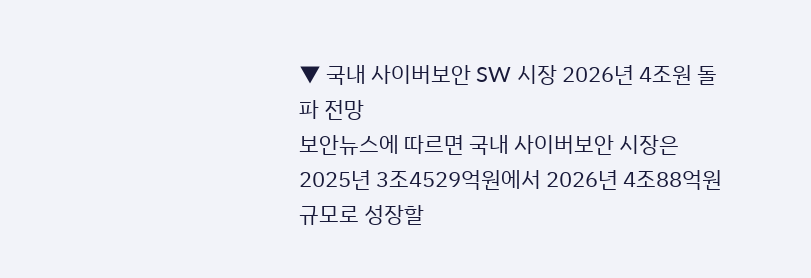▼ 국내 사이버보안 SW 시장 2026년 4조원 돌파 전망
보안뉴스에 따르면 국내 사이버보안 시장은 2025년 3조4529억원에서 2026년 4조88억원 규모로 성장할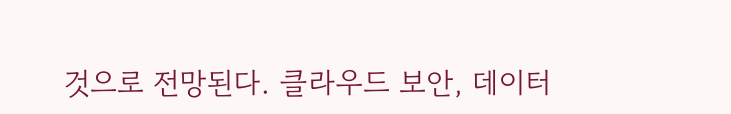것으로 전망된다. 클라우드 보안, 데이터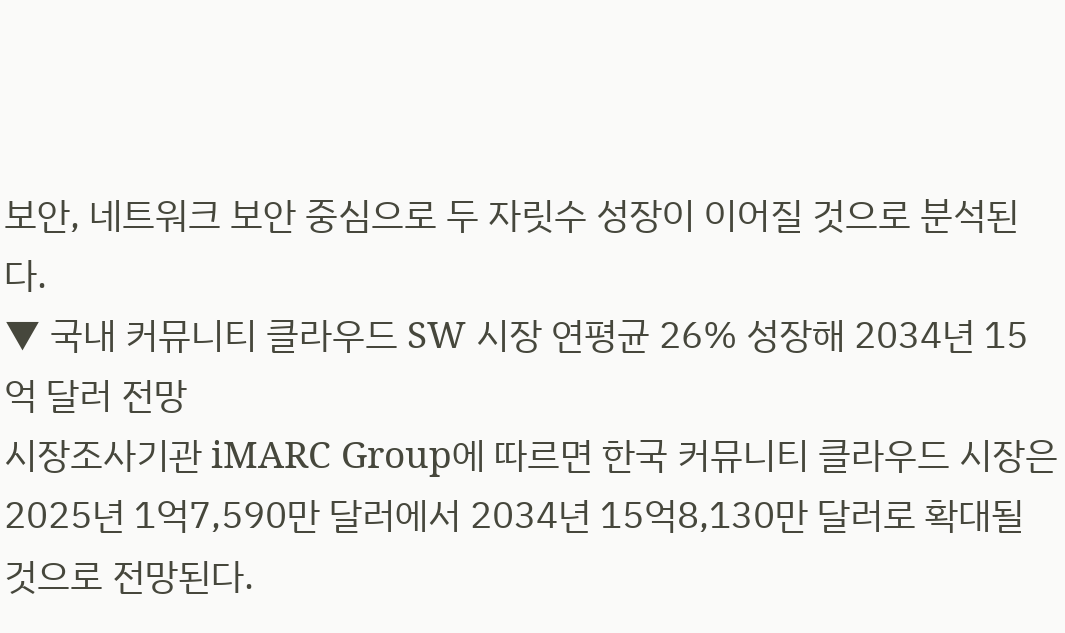보안, 네트워크 보안 중심으로 두 자릿수 성장이 이어질 것으로 분석된다.
▼ 국내 커뮤니티 클라우드 SW 시장 연평균 26% 성장해 2034년 15억 달러 전망
시장조사기관 iMARC Group에 따르면 한국 커뮤니티 클라우드 시장은 2025년 1억7,590만 달러에서 2034년 15억8,130만 달러로 확대될 것으로 전망된다.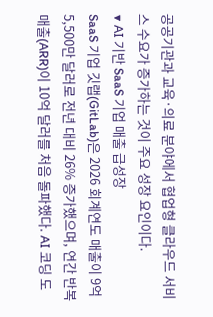공공기관과 교육·의료 분야에서 협업형 클라우드 서비스 수요가 증가하는 것이 주요 성장 요인이다.
▼ AI 기반 SaaS 기업 매출 급성장
SaaS 기업 깃랩(GitLab)은 2026 회계연도 매출이 9억5,500만 달러로 전년 대비 26% 증가했으며, 연간 반복 매출(ARR)이 10억 달러를 처음 돌파했다. AI 코딩 도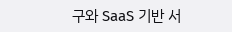구와 SaaS 기반 서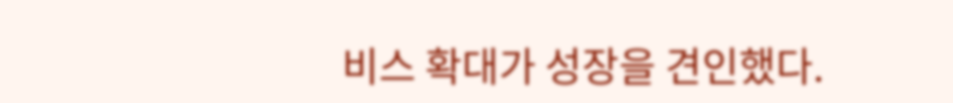비스 확대가 성장을 견인했다.